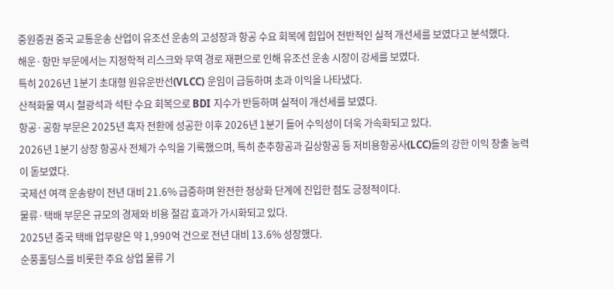중원증권 중국 교통운송 산업이 유조선 운송의 고성장과 항공 수요 회복에 힘입어 전반적인 실적 개선세를 보였다고 분석했다.
해운·항만 부문에서는 지정학적 리스크와 무역 경로 재편으로 인해 유조선 운송 시장이 강세를 보였다.
특히 2026년 1분기 초대형 원유운반선(VLCC) 운임이 급등하며 초과 이익을 나타냈다.
산적화물 역시 철광석과 석탄 수요 회복으로 BDI 지수가 반등하며 실적이 개선세를 보였다.
항공·공항 부문은 2025년 흑자 전환에 성공한 이후 2026년 1분기 들어 수익성이 더욱 가속화되고 있다.
2026년 1분기 상장 항공사 전체가 수익을 기록했으며, 특히 춘추항공과 길상항공 등 저비용항공사(LCC)들의 강한 이익 창출 능력이 돋보였다.
국제선 여객 운송량이 전년 대비 21.6% 급증하며 완전한 정상화 단계에 진입한 점도 긍정적이다.
물류·택배 부문은 규모의 경제와 비용 절감 효과가 가시화되고 있다.
2025년 중국 택배 업무량은 약 1,990억 건으로 전년 대비 13.6% 성장했다.
순풍홀딩스를 비롯한 주요 상업 물류 기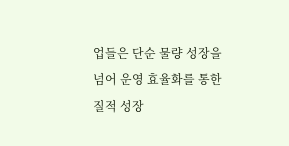업들은 단순 물량 성장을 넘어 운영 효율화를 통한 질적 성장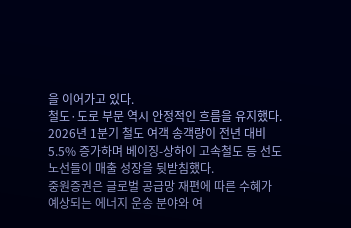을 이어가고 있다.
철도·도로 부문 역시 안정적인 흐름을 유지했다.
2026년 1분기 철도 여객 송객량이 전년 대비 5.5% 증가하며 베이징-상하이 고속철도 등 선도 노선들이 매출 성장을 뒷받침했다.
중원증권은 글로벌 공급망 재편에 따른 수혜가 예상되는 에너지 운송 분야와 여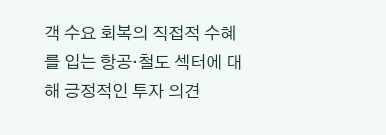객 수요 회복의 직접적 수혜를 입는 항공·철도 섹터에 대해 긍정적인 투자 의견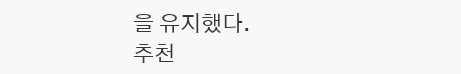을 유지했다.
추천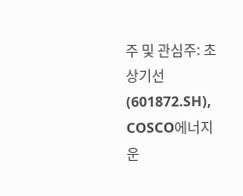주 및 관심주: 초상기선(601872.SH), COSCO에너지운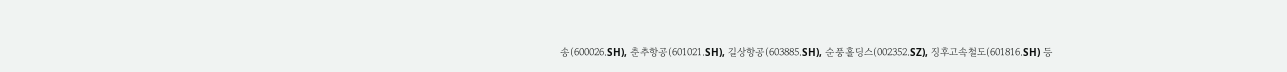송(600026.SH), 춘추항공(601021.SH), 길상항공(603885.SH), 순풍홀딩스(002352.SZ), 징후고속철도(601816.SH) 등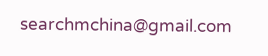searchmchina@gmail.com